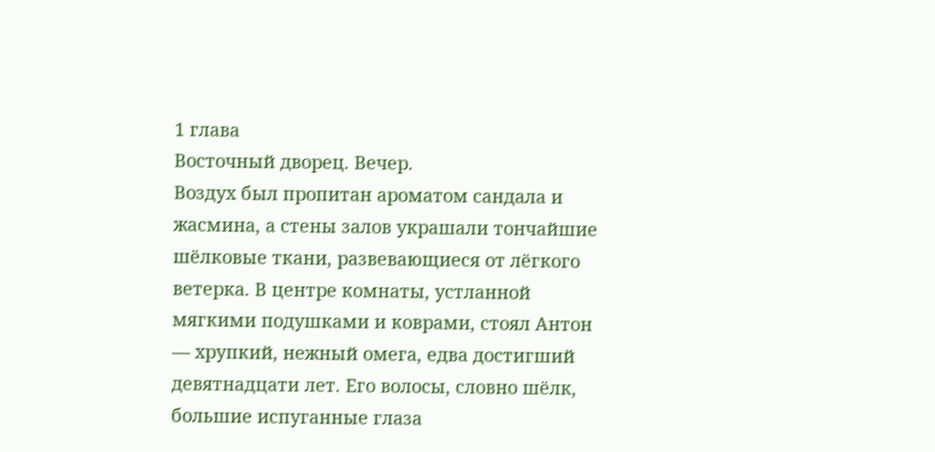1 глава
Восточный дворец. Вечер.
Воздух был пропитан ароматом сандала и жасмина, а стены залов украшали тончайшие шёлковые ткани, развевающиеся от лёгкого ветерка. В центре комнаты, устланной мягкими подушками и коврами, стоял Антон — хрупкий, нежный омега, едва достигший девятнадцати лет. Его волосы, словно шёлк, большие испуганные глаза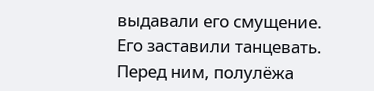выдавали его смущение.
Его заставили танцевать.
Перед ним, полулёжа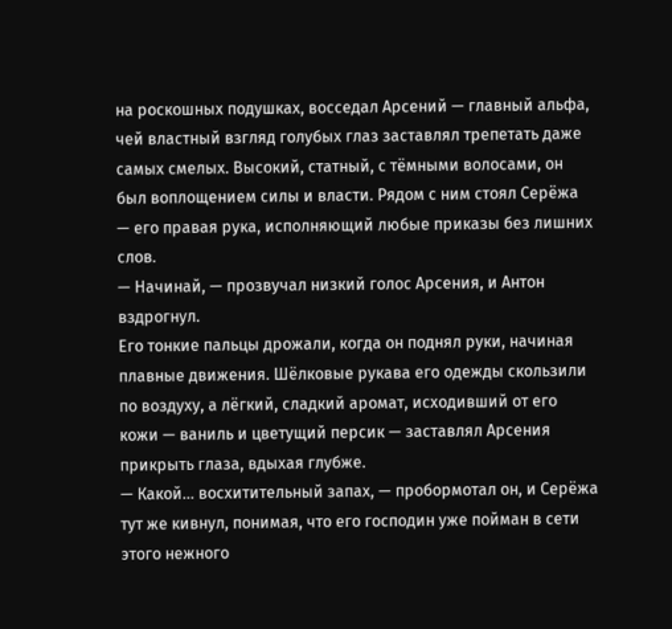на роскошных подушках, восседал Арсений — главный альфа, чей властный взгляд голубых глаз заставлял трепетать даже самых смелых. Высокий, статный, с тёмными волосами, он был воплощением силы и власти. Рядом с ним стоял Серёжа — его правая рука, исполняющий любые приказы без лишних слов.
— Начинай, — прозвучал низкий голос Арсения, и Антон вздрогнул.
Его тонкие пальцы дрожали, когда он поднял руки, начиная плавные движения. Шёлковые рукава его одежды скользили по воздуху, а лёгкий, сладкий аромат, исходивший от его кожи — ваниль и цветущий персик — заставлял Арсения прикрыть глаза, вдыхая глубже.
— Какой... восхитительный запах, — пробормотал он, и Серёжа тут же кивнул, понимая, что его господин уже пойман в сети этого нежного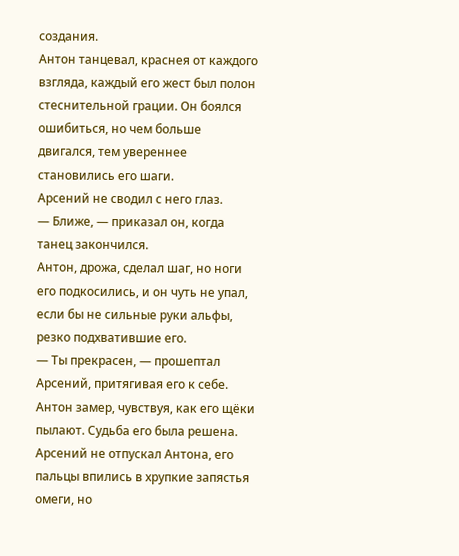создания.
Антон танцевал, краснея от каждого взгляда, каждый его жест был полон стеснительной грации. Он боялся ошибиться, но чем больше двигался, тем увереннее становились его шаги.
Арсений не сводил с него глаз.
— Ближе, — приказал он, когда танец закончился.
Антон, дрожа, сделал шаг, но ноги его подкосились, и он чуть не упал, если бы не сильные руки альфы, резко подхватившие его.
— Ты прекрасен, — прошептал Арсений, притягивая его к себе.
Антон замер, чувствуя, как его щёки пылают. Судьба его была решена.
Арсений не отпускал Антона, его пальцы впились в хрупкие запястья омеги, но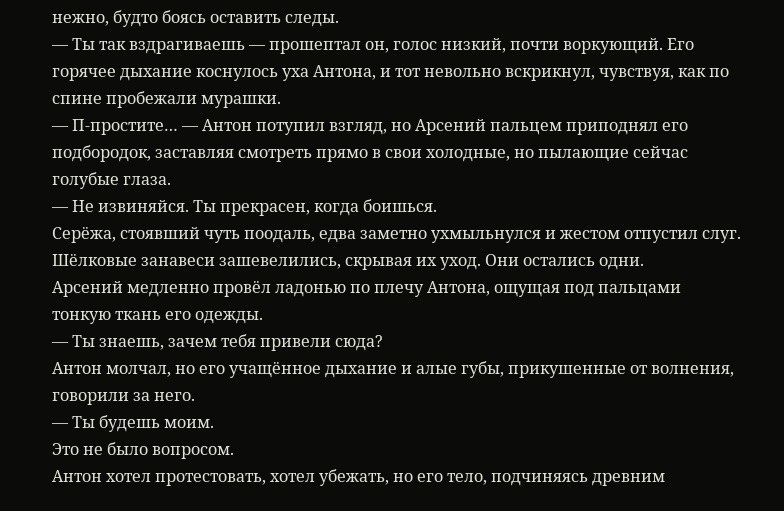нежно, будто боясь оставить следы.
— Ты так вздрагиваешь — прошептал он, голос низкий, почти воркующий. Его горячее дыхание коснулось уха Антона, и тот невольно вскрикнул, чувствуя, как по спине пробежали мурашки.
— П-простите… — Антон потупил взгляд, но Арсений пальцем приподнял его подбородок, заставляя смотреть прямо в свои холодные, но пылающие сейчас голубые глаза.
— Не извиняйся. Ты прекрасен, когда боишься.
Серёжа, стоявший чуть поодаль, едва заметно ухмыльнулся и жестом отпустил слуг. Шёлковые занавеси зашевелились, скрывая их уход. Они остались одни.
Арсений медленно провёл ладонью по плечу Антона, ощущая под пальцами тонкую ткань его одежды.
— Ты знаешь, зачем тебя привели сюда?
Антон молчал, но его учащённое дыхание и алые губы, прикушенные от волнения, говорили за него.
— Ты будешь моим.
Это не было вопросом.
Антон хотел протестовать, хотел убежать, но его тело, подчиняясь древним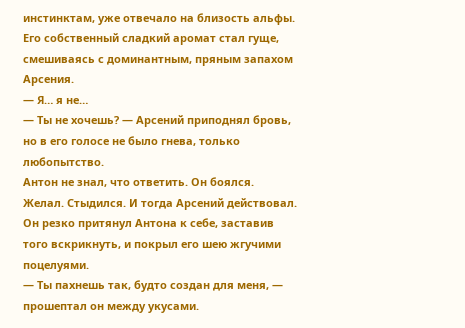инстинктам, уже отвечало на близость альфы. Его собственный сладкий аромат стал гуще, смешиваясь с доминантным, пряным запахом Арсения.
— Я… я не…
— Ты не хочешь? — Арсений приподнял бровь, но в его голосе не было гнева, только любопытство.
Антон не знал, что ответить. Он боялся. Желал. Стыдился. И тогда Арсений действовал.
Он резко притянул Антона к себе, заставив того вскрикнуть, и покрыл его шею жгучими поцелуями.
— Ты пахнешь так, будто создан для меня, — прошептал он между укусами.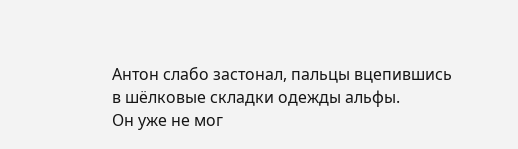Антон слабо застонал, пальцы вцепившись в шёлковые складки одежды альфы.
Он уже не мог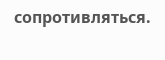сопротивляться.